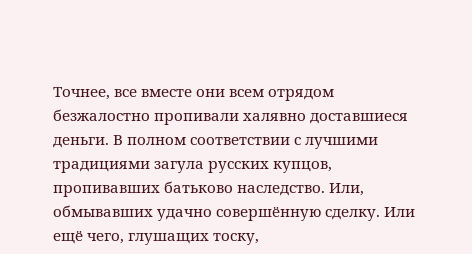Точнее, все вместе они всем отрядом безжалостно пропивали халявно доставшиеся деньги. В полном соответствии с лучшими традициями загула русских купцов, пропивавших батьково наследство. Или, обмывавших удачно совершённую сделку. Или ещё чего, глушащих тоску,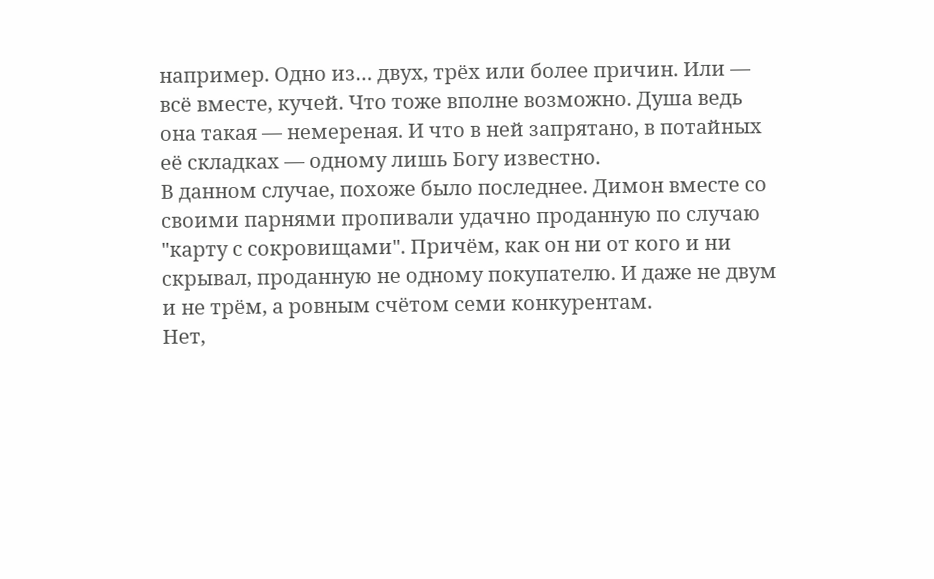например. Одно из… двух, трёх или более причин. Или — всё вместе, кучей. Что тоже вполне возможно. Душа ведь она такая — немереная. И что в ней запрятано, в потайных её складках — одному лишь Богу известно.
В данном случае, похоже было последнее. Димон вместе со своими парнями пропивали удачно проданную по случаю "карту с сокровищами". Причём, как он ни от кого и ни скрывал, проданную не одному покупателю. И даже не двум и не трём, а ровным счётом семи конкурентам.
Нет,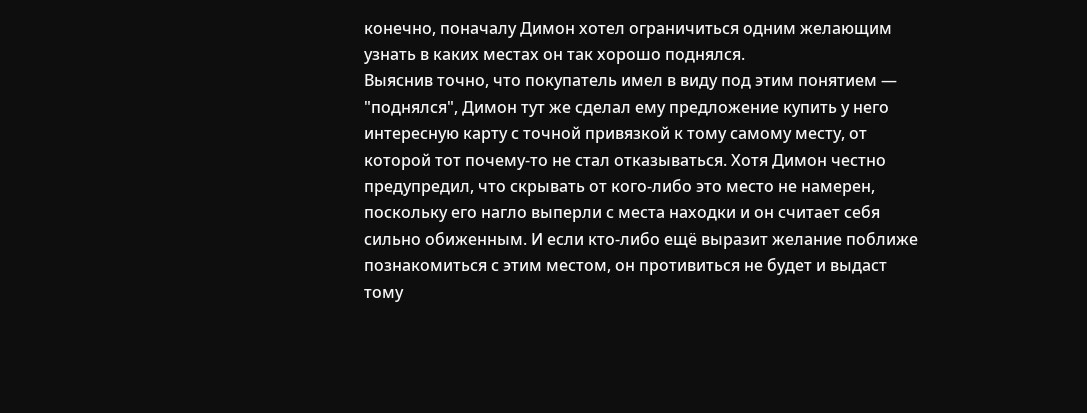конечно, поначалу Димон хотел ограничиться одним желающим узнать в каких местах он так хорошо поднялся.
Выяснив точно, что покупатель имел в виду под этим понятием — "поднялся", Димон тут же сделал ему предложение купить у него интересную карту с точной привязкой к тому самому месту, от которой тот почему-то не стал отказываться. Хотя Димон честно предупредил, что скрывать от кого-либо это место не намерен, поскольку его нагло выперли с места находки и он считает себя сильно обиженным. И если кто-либо ещё выразит желание поближе познакомиться с этим местом, он противиться не будет и выдаст тому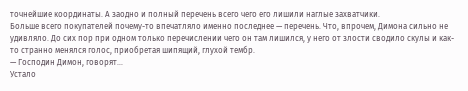точнейшие координаты. А заодно и полный перечень всего чего его лишили наглые захватчики.
Больше всего покупателей почему-то впечатляло именно последнее — перечень. Что, впрочем, Димона сильно не удивляло. До сих пор при одном только перечислении чего он там лишился, у него от злости сводило скулы и как-то странно менялся голос, приобретая шипящий, глухой тембр.
— Господин Димон, говорят…
Устало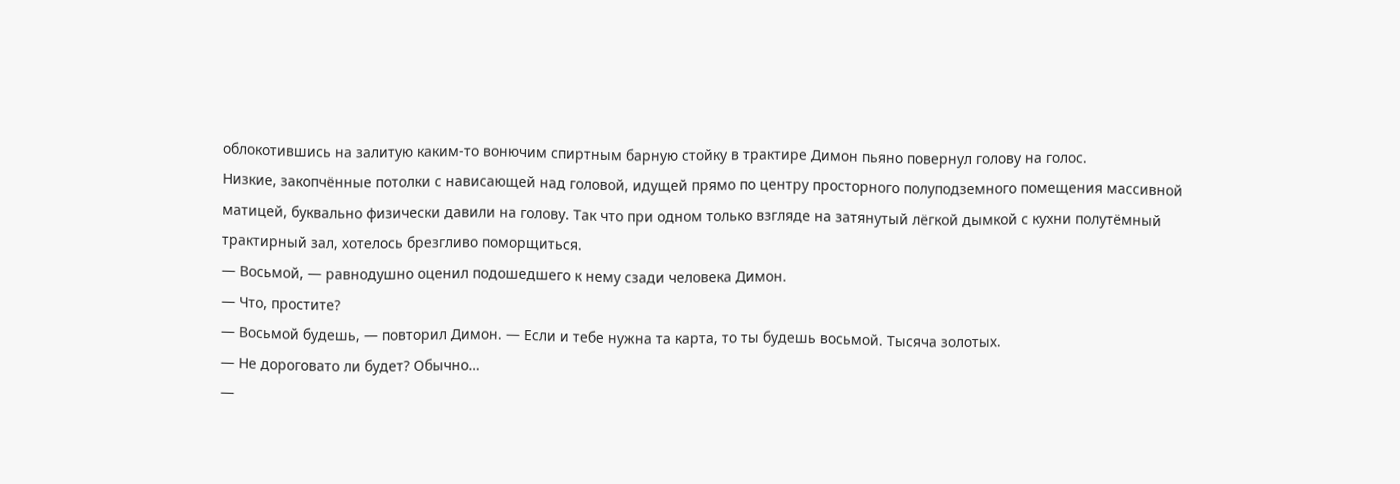облокотившись на залитую каким-то вонючим спиртным барную стойку в трактире Димон пьяно повернул голову на голос.
Низкие, закопчённые потолки с нависающей над головой, идущей прямо по центру просторного полуподземного помещения массивной матицей, буквально физически давили на голову. Так что при одном только взгляде на затянутый лёгкой дымкой с кухни полутёмный трактирный зал, хотелось брезгливо поморщиться.
— Восьмой, — равнодушно оценил подошедшего к нему сзади человека Димон.
— Что, простите?
— Восьмой будешь, — повторил Димон. — Если и тебе нужна та карта, то ты будешь восьмой. Тысяча золотых.
— Не дороговато ли будет? Обычно…
—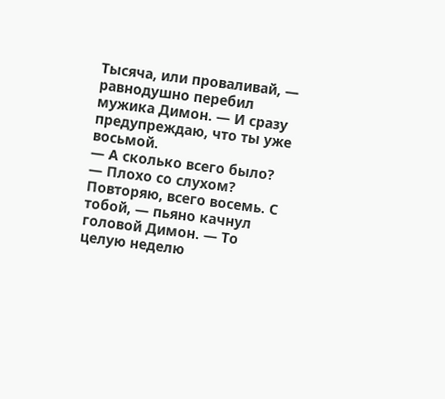Тысяча, или проваливай, — равнодушно перебил мужика Димон. — И сразу предупреждаю, что ты уже восьмой.
— А сколько всего было?
— Плохо со слухом? Повторяю, всего восемь. С тобой, — пьяно качнул головой Димон. — То целую неделю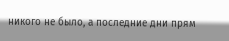никого не было, а последние дни прям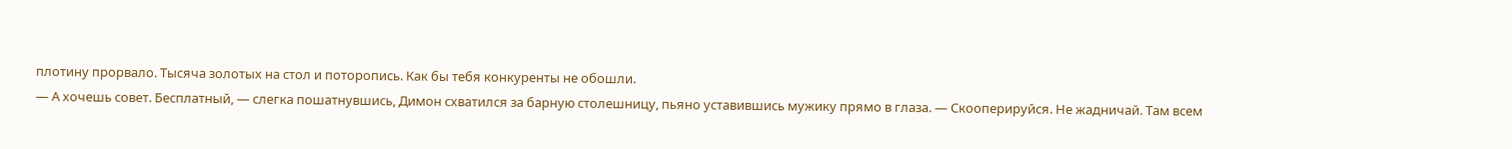плотину прорвало. Тысяча золотых на стол и поторопись. Как бы тебя конкуренты не обошли.
— А хочешь совет. Бесплатный, — слегка пошатнувшись, Димон схватился за барную столешницу, пьяно уставившись мужику прямо в глаза. — Скооперируйся. Не жадничай. Там всем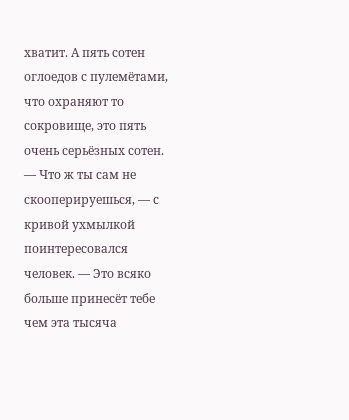хватит. А пять сотен оглоедов с пулемётами, что охраняют то сокровище, это пять очень серьёзных сотен.
— Что ж ты сам не скооперируешься, — с кривой ухмылкой поинтересовался человек. — Это всяко больше принесёт тебе чем эта тысяча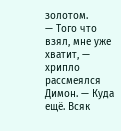золотом.
— Того что взял, мне уже хватит, — хрипло рассмеялся Димон. — Куда ещё. Всяк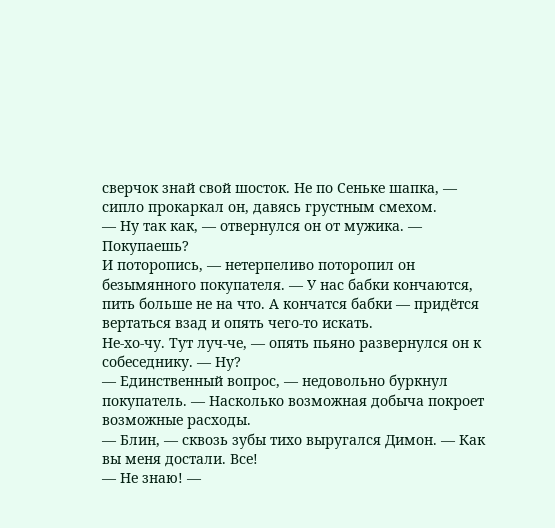сверчок знай свой шосток. Не по Сеньке шапка, — сипло прокаркал он, давясь грустным смехом.
— Ну так как, — отвернулся он от мужика. — Покупаешь?
И поторопись, — нетерпеливо поторопил он безымянного покупателя. — У нас бабки кончаются, пить больше не на что. А кончатся бабки — придётся вертаться взад и опять чего-то искать.
Не-хо-чу. Тут луч-че, — опять пьяно развернулся он к собеседнику. — Ну?
— Единственный вопрос, — недовольно буркнул покупатель. — Насколько возможная добыча покроет возможные расходы.
— Блин, — сквозь зубы тихо выругался Димон. — Как вы меня достали. Все!
— Не знаю! —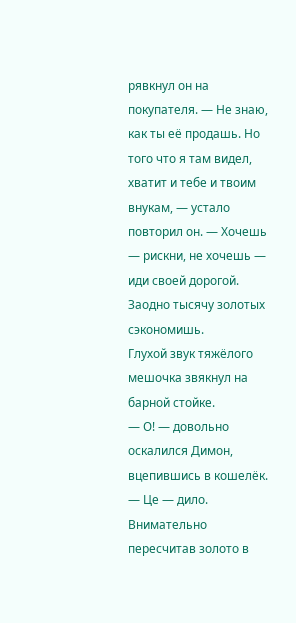рявкнул он на покупателя. — Не знаю, как ты её продашь. Но того что я там видел, хватит и тебе и твоим внукам, — устало повторил он. — Хочешь — рискни, не хочешь — иди своей дорогой. Заодно тысячу золотых сэкономишь.
Глухой звук тяжёлого мешочка звякнул на барной стойке.
— О! — довольно оскалился Димон, вцепившись в кошелёк. — Це — дило.
Внимательно пересчитав золото в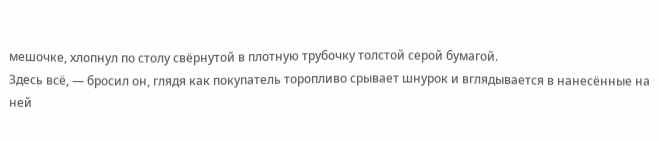мешочке, хлопнул по столу свёрнутой в плотную трубочку толстой серой бумагой.
Здесь всё, — бросил он, глядя как покупатель торопливо срывает шнурок и вглядывается в нанесённые на ней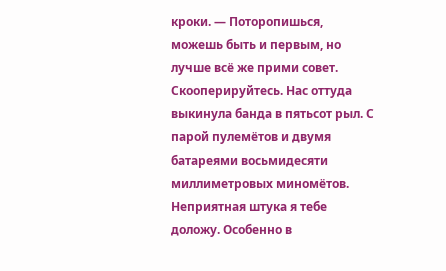кроки. — Поторопишься, можешь быть и первым, но лучше всё же прими совет. Скооперируйтесь. Нас оттуда выкинула банда в пятьсот рыл. С парой пулемётов и двумя батареями восьмидесяти миллиметровых миномётов. Неприятная штука я тебе доложу. Особенно в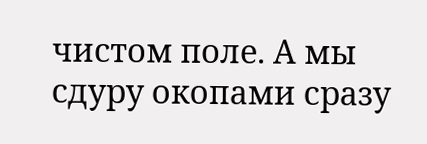чистом поле. А мы сдуру окопами сразу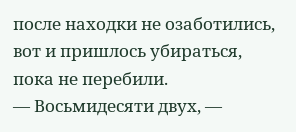после находки не озаботились, вот и пришлось убираться, пока не перебили.
— Восьмидесяти двух, —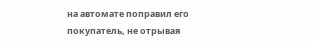на автомате поправил его покупатель, не отрывая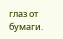глаз от бумаги.